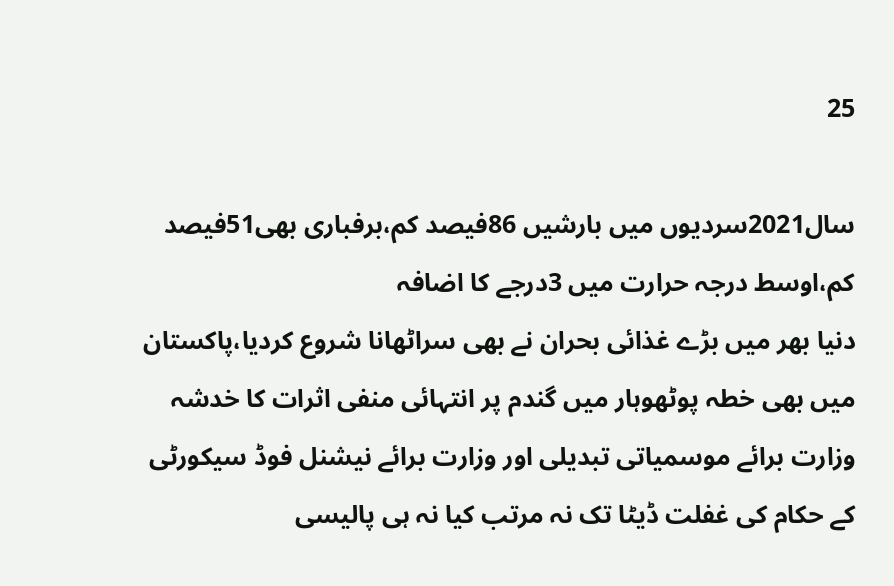25

سال2021سردیوں میں بارشیں 86فیصد کم،برفباری بھی51فیصد کم،اوسط درجہ حرارت میں 3درجے کا اضافہ
دنیا بھر میں بڑے غذائی بحران نے بھی سراٹھانا شروع کردیا،پاکستان میں بھی خطہ پوٹھوہار میں گندم پر انتہائی منفی اثرات کا خدشہ
وزارت برائے موسمیاتی تبدیلی اور وزارت برائے نیشنل فوڈ سیکورٹی کے حکام کی غفلت ڈیٹا تک نہ مرتب کیا نہ ہی پالیسی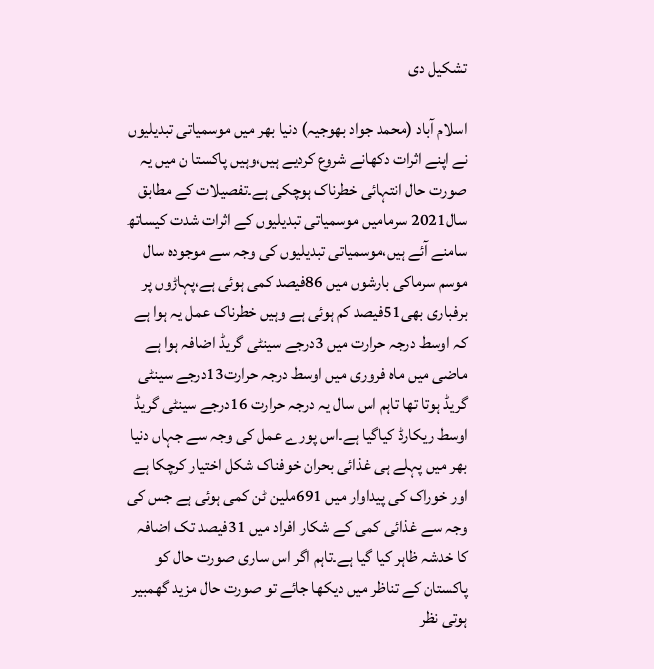تشکیل دی

اسلام آباد (محمد جواد بھوجیہ) دنیا بھر میں موسمیاتی تبدیلیوں نے اپنے اثرات دکھانے شروع کردیے ہیں،وہیں پاکستا ن میں یہ صورت حال انتہائی خطرناک ہوچکی ہے۔تفصیلات کے مطابق سال2021 سرمامیں موسمیاتی تبدیلیوں کے اثرات شدت کیساتھ سامنے آئے ہیں،موسمیاتی تبدیلیوں کی وجہ سے موجودہ سال موسم سرماکی بارشوں میں 86فیصد کمی ہوئی ہے،پہاڑوں پر برفباری بھی51فیصد کم ہوئی ہے وہیں خطرناک عمل یہ ہوا ہے کہ اوسط درجہ حرارت میں 3درجے سینٹی گریڈ اضافہ ہوا ہے ماضی میں ماہ فروری میں اوسط درجہ حرارت13درجے سینٹی گریڈ ہوتا تھا تاہم اس سال یہ درجہ حرارت 16درجے سینٹی گریڈ اوسط ریکارڈ کیاگیا ہے۔اس پورے عمل کی وجہ سے جہاں دنیا بھر میں پہلے ہی غذائی بحران خوفناک شکل اختیار کرچکا ہے اور خوراک کی پیداوار میں 691ملین ٹن کمی ہوئی ہے جس کی وجہ سے غذائی کمی کے شکار افراد میں 31فیصد تک اضافہ کا خدشہ ظاہر کیا گیا ہے۔تاہم اگر اس ساری صورت حال کو پاکستان کے تناظر میں دیکھا جائے تو صورت حال مزید گھمبیر ہوتی نظر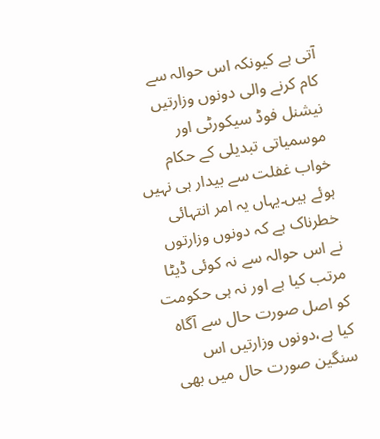آتی ہے کیونکہ اس حوالہ سے کام کرنے والی دونوں وزارتیں نیشنل فوڈ سیکورٹی اور موسمیاتی تبدیلی کے حکام خواب غفلت سے بیدار ہی نہیں ہوئے ہیں۔یہاں یہ امر انتہائی خطرناک ہے کہ دونوں وزارتوں نے اس حوالہ سے نہ کوئی ڈیٹا مرتب کیا ہے اور نہ ہی حکومت کو اصل صورت حال سے آگاہ کیا ہے،دونوں وزارتیں اس سنگین صورت حال میں بھی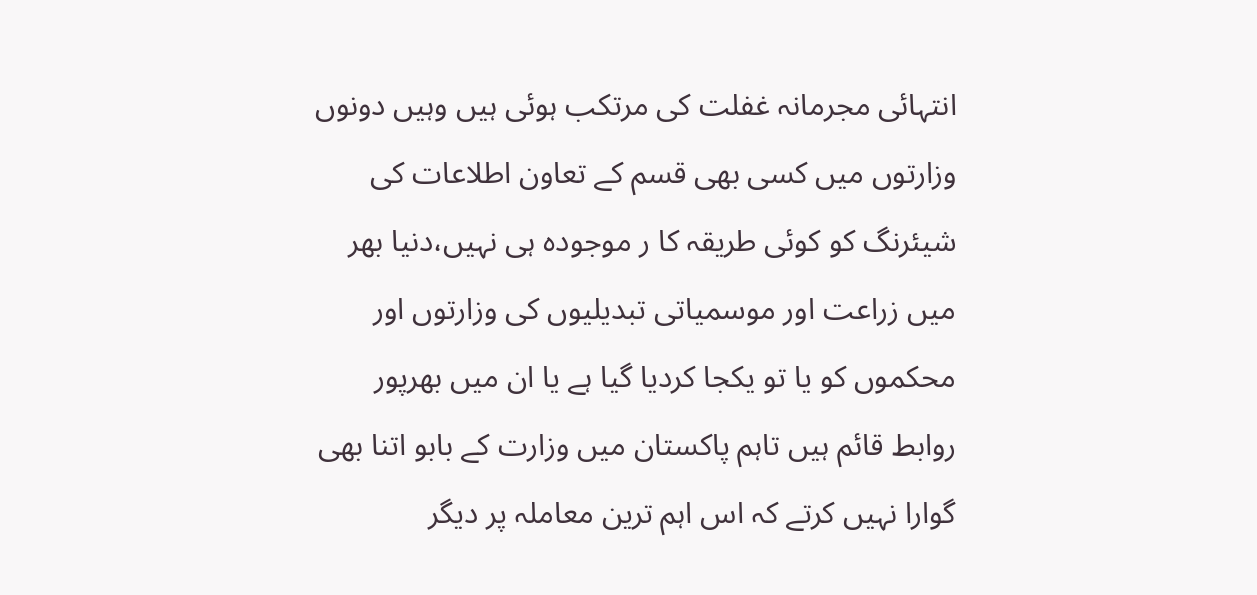انتہائی مجرمانہ غفلت کی مرتکب ہوئی ہیں وہیں دونوں وزارتوں میں کسی بھی قسم کے تعاون اطلاعات کی شیئرنگ کو کوئی طریقہ کا ر موجودہ ہی نہیں،دنیا بھر میں زراعت اور موسمیاتی تبدیلیوں کی وزارتوں اور محکموں کو یا تو یکجا کردیا گیا ہے یا ان میں بھرپور روابط قائم ہیں تاہم پاکستان میں وزارت کے بابو اتنا بھی گوارا نہیں کرتے کہ اس اہم ترین معاملہ پر دیگر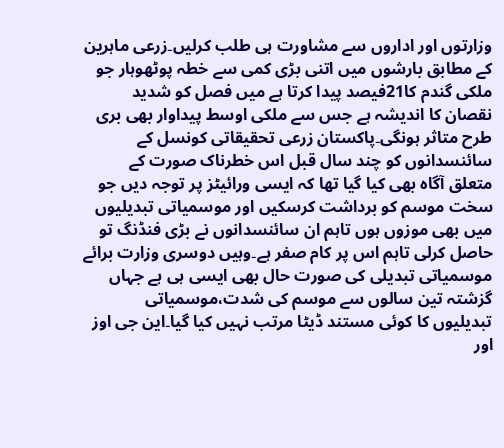وزارتوں اور اداروں سے مشاورت ہی طلب کرلیں۔زرعی ماہرین کے مطابق بارشوں میں اتنی بڑی کمی سے خطہ پوٹھوہار جو ملکی گندم کا21فیصد پیدا کرتا ہے میں فصل کو شدید نقصان کا اندیشہ ہے جس سے ملکی اوسط پیداوار بھی بری طرح متاثر ہونگی۔پاکستان زرعی تحقیقاتی کونسل کے سائنسدانوں کو چند سال قبل اس خطرناک صورت کے متعلق آگاہ بھی کیا گیا تھا کہ ایسی ورائیٹز پر توجہ دیں جو سخت موسم کو برداشت کرسکیں اور موسمیاتی تبدیلیوں میں بھی موزوں ہوں تاہم ان سائنسدانوں نے بڑی فنڈنگ تو حاصل کرلی تاہم اس پر کام صفر ہے۔وہیں دوسری وزارت برائے موسمیاتی تبدیلی کی صورت حال بھی ایسی ہی ہے جہاں گزشتہ تین سالوں سے موسم کی شدت،موسمیاتی تبدیلیوں کا کوئی مستند ڈیٹا مرتب نہیں کیا گیا۔این جی اوز اور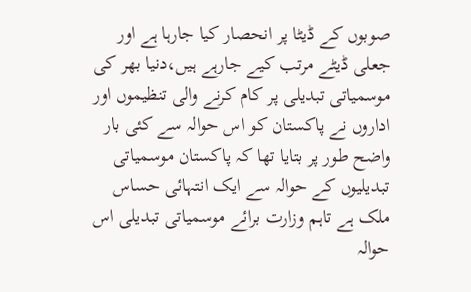صوبوں کے ڈیٹا پر انحصار کیا جارہا ہے اور جعلی ڈیٹے مرتب کیے جارہے ہیں،دنیا بھر کی موسمیاتی تبدیلی پر کام کرنے والی تنظیموں اور اداروں نے پاکستان کو اس حوالہ سے کئی بار واضح طور پر بتایا تھا کہ پاکستان موسمیاتی تبدیلیوں کے حوالہ سے ایک انتہائی حساس ملک ہے تاہم وزارت برائے موسمیاتی تبدیلی اس حوالہ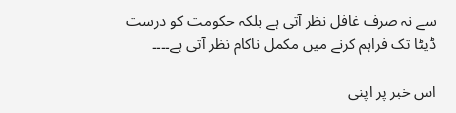سے نہ صرف غافل نظر آتی ہے بلکہ حکومت کو درست ڈیٹا تک فراہم کرنے میں مکمل ناکام نظر آتی ہے۔۔۔۔

اس خبر پر اپنی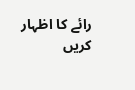رائے کا اظہار کریں